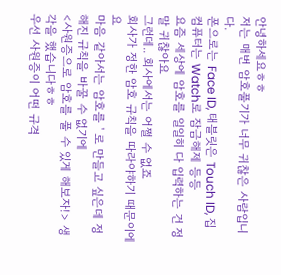안녕하세요ㅎㅎ
저는 매번 암호풀기가 너무 귀찮은 사람입니다.
폰으로는 Face ID, 태블릿은 Touch ID, 집 컴퓨터는 Watch로 잠금해제 등등
요즘 세상에 암호를 일일히 다 입력하는 건 정말 귀찮아요
그런데.. 회사에서는 어쩔 수 없죠
회사가 정한 암호 규칙을 따라야하기 때문이에요
마음 같아서는 암호를 ' 로 만들고 싶은데 정해진 규칙을 바꿀 수 없기에
<사원증으로 암호를 풀 수 있게 해보자!> 생각을 했습니다ㅎㅎ
우선 사원증이 어떤 규격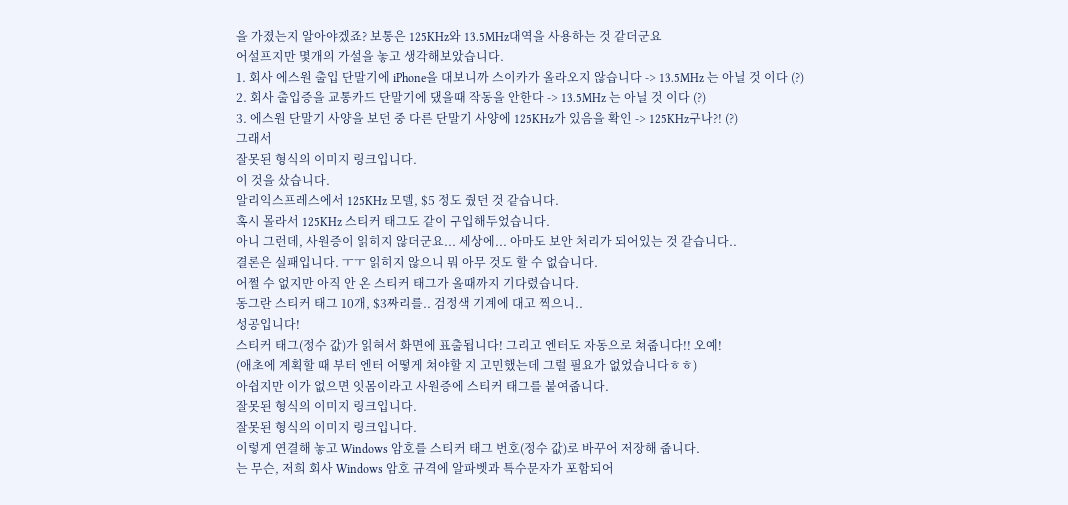을 가졌는지 알아야겠죠? 보통은 125KHz와 13.5MHz대역을 사용하는 것 같더군요
어설프지만 몇개의 가설을 놓고 생각해보았습니다.
1. 회사 에스원 출입 단말기에 iPhone을 대보니까 스이카가 올라오지 않습니다 -> 13.5MHz 는 아닐 것 이다 (?)
2. 회사 출입증을 교통카드 단말기에 댔을때 작동을 안한다 -> 13.5MHz 는 아닐 것 이다 (?)
3. 에스원 단말기 사양을 보던 중 다른 단말기 사양에 125KHz가 있음을 확인 -> 125KHz구나?! (?)
그래서
잘못된 형식의 이미지 링크입니다.
이 것을 샀습니다.
알리익스프레스에서 125KHz 모델, $5 정도 줬던 것 같습니다.
혹시 몰라서 125KHz 스티커 태그도 같이 구입해두었습니다.
아니 그런데, 사원증이 읽히지 않더군요... 세상에... 아마도 보안 처리가 되어있는 것 같습니다..
결론은 실패입니다. ㅜㅜ 읽히지 않으니 뭐 아무 것도 할 수 없습니다.
어쩔 수 없지만 아직 안 온 스티커 태그가 올때까지 기다렸습니다.
동그란 스티커 태그 10개, $3짜리를.. 검정색 기계에 대고 찍으니..
성공입니다!
스티커 태그(정수 값)가 읽혀서 화면에 표출됩니다! 그리고 엔터도 자동으로 쳐줍니다!! 오예!
(애초에 계획할 때 부터 엔터 어떻게 쳐야할 지 고민했는데 그럴 필요가 없었습니다ㅎㅎ)
아쉽지만 이가 없으면 잇몸이라고 사원증에 스티커 태그를 붙여줍니다.
잘못된 형식의 이미지 링크입니다.
잘못된 형식의 이미지 링크입니다.
이렇게 연결해 놓고 Windows 암호를 스티커 태그 번호(정수 값)로 바꾸어 저장해 줍니다.
는 무슨, 저희 회사 Windows 암호 규격에 알파벳과 특수문자가 포함되어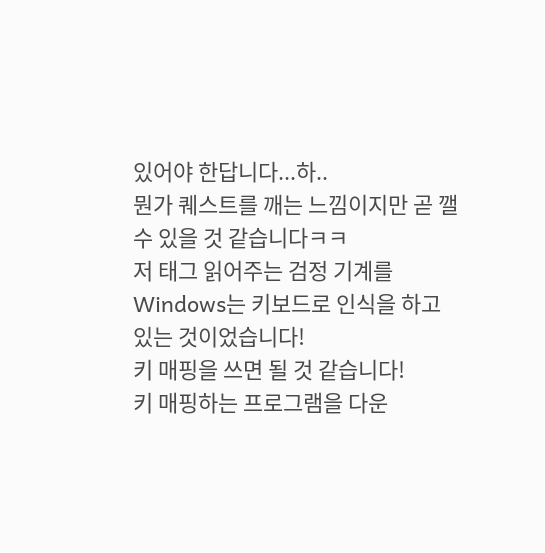있어야 한답니다...하..
뭔가 퀘스트를 깨는 느낌이지만 곧 깰 수 있을 것 같습니다ㅋㅋ
저 태그 읽어주는 검정 기계를 Windows는 키보드로 인식을 하고 있는 것이었습니다!
키 매핑을 쓰면 될 것 같습니다!
키 매핑하는 프로그램을 다운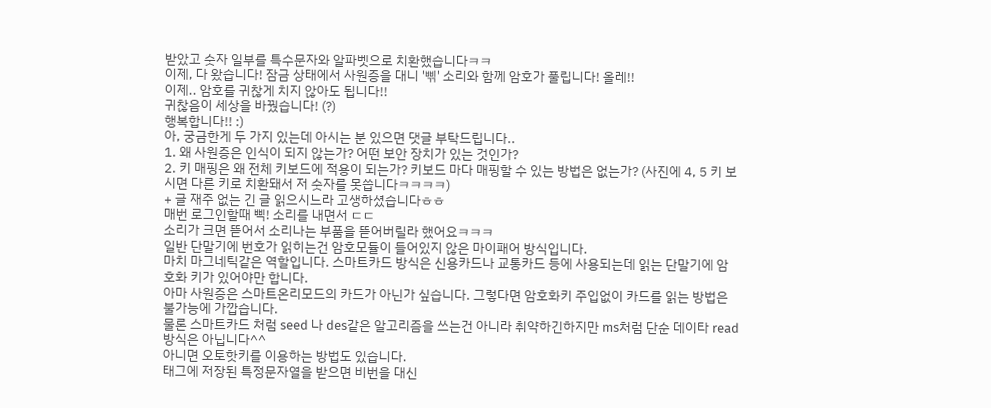받았고 숫자 일부를 특수문자와 알파벳으로 치환했습니다ㅋㅋ
이제, 다 왔습니다! 잠금 상태에서 사원증을 대니 '삒' 소리와 함께 암호가 풀립니다! 올레!!
이제.. 암호를 귀찮게 치지 않아도 됩니다!!
귀찮음이 세상을 바꿨습니다! (?)
행복합니다!! :)
아, 궁금한게 두 가지 있는데 아시는 분 있으면 댓글 부탁드립니다..
1. 왜 사원증은 인식이 되지 않는가? 어떤 보안 장치가 있는 것인가?
2. 키 매핑은 왜 전체 키보드에 적용이 되는가? 키보드 마다 매핑할 수 있는 방법은 없는가? (사진에 4, 5 키 보시면 다른 키로 치환돼서 저 숫자를 못씁니다ㅋㅋㅋㅋ)
+ 글 재주 없는 긴 글 읽으시느라 고생하셨습니다ㅎㅎ
매번 로그인할때 삑! 소리를 내면서 ㄷㄷ
소리가 크면 뜯어서 소리나는 부품을 뜯어버릴라 했어요ㅋㅋㅋ
일반 단말기에 번호가 읽히는건 암호모듈이 들어있지 않은 마이패어 방식입니다.
마치 마그네틱같은 역할입니다. 스마트카드 방식은 신용카드나 교통카드 등에 사용되는데 읽는 단말기에 암호화 키가 있어야만 합니다.
아마 사원증은 스마트온리모드의 카드가 아닌가 싶습니다. 그렇다면 암호화키 주입없이 카드를 읽는 방법은 불가능에 가깝습니다.
물론 스마트카드 처럼 seed 나 des같은 알고리즘을 쓰는건 아니라 취약하긴하지만 ms처럼 단순 데이타 read방식은 아닙니다^^
아니면 오토핫키를 이용하는 방법도 있습니다.
태그에 저장된 특정문자열을 받으면 비번을 대신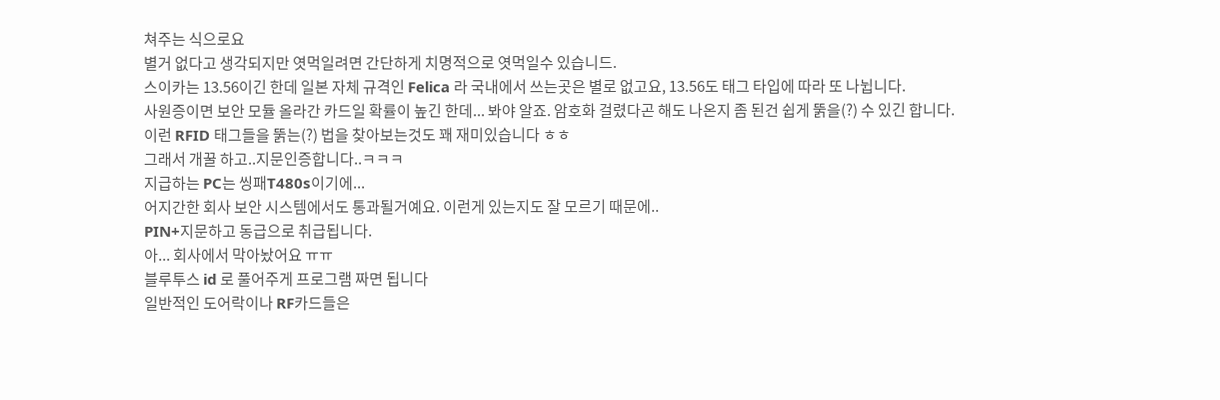쳐주는 식으로요
별거 없다고 생각되지만 엿먹일려면 간단하게 치명적으로 엿먹일수 있습니드.
스이카는 13.56이긴 한데 일본 자체 규격인 Felica 라 국내에서 쓰는곳은 별로 없고요, 13.56도 태그 타입에 따라 또 나뉩니다.
사원증이면 보안 모듈 올라간 카드일 확률이 높긴 한데... 봐야 알죠. 암호화 걸렸다곤 해도 나온지 좀 된건 쉽게 뚥을(?) 수 있긴 합니다.
이런 RFID 태그들을 뚥는(?) 법을 찾아보는것도 꽤 재미있습니다 ㅎㅎ
그래서 개꿀 하고..지문인증합니다..ㅋㅋㅋ
지급하는 PC는 씽패T480s이기에...
어지간한 회사 보안 시스템에서도 통과될거예요. 이런게 있는지도 잘 모르기 때문에..
PIN+지문하고 동급으로 취급됩니다.
아... 회사에서 막아놨어요 ㅠㅠ
블루투스 id 로 풀어주게 프로그램 짜면 됩니다
일반적인 도어락이나 RF카드들은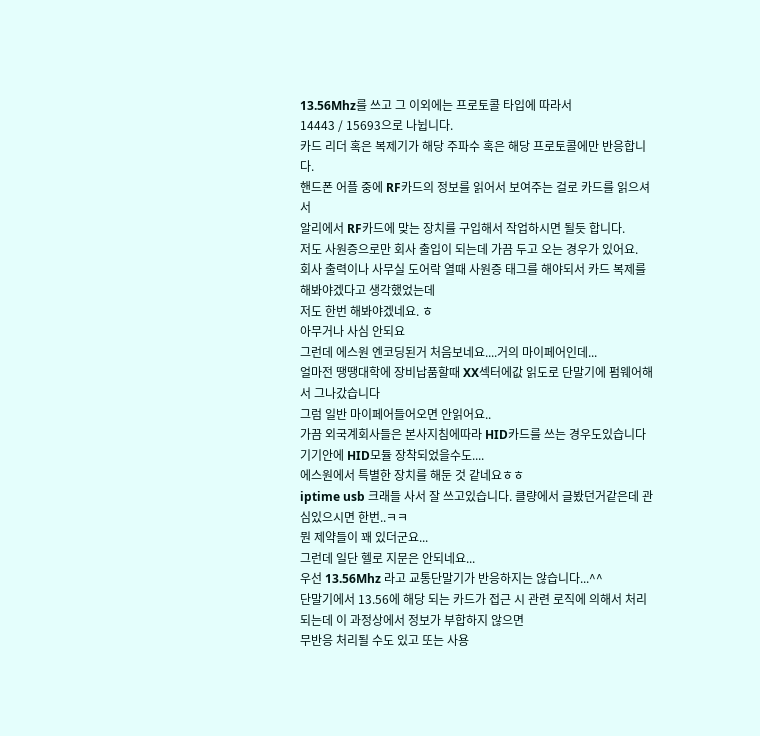13.56Mhz를 쓰고 그 이외에는 프로토콜 타입에 따라서
14443 / 15693으로 나뉩니다.
카드 리더 혹은 복제기가 해당 주파수 혹은 해당 프로토콜에만 반응합니다.
핸드폰 어플 중에 RF카드의 정보를 읽어서 보여주는 걸로 카드를 읽으셔서
알리에서 RF카드에 맞는 장치를 구입해서 작업하시면 될듯 합니다.
저도 사원증으로만 회사 출입이 되는데 가끔 두고 오는 경우가 있어요.
회사 출력이나 사무실 도어락 열때 사원증 태그를 해야되서 카드 복제를 해봐야겠다고 생각했었는데
저도 한번 해봐야겠네요. ㅎ
아무거나 사심 안되요
그런데 에스원 엔코딩된거 처음보네요....거의 마이페어인데...
얼마전 땡땡대학에 장비납품할때 XX섹터에값 읽도로 단말기에 펌웨어해서 그나갔습니다
그럼 일반 마이페어들어오면 안읽어요..
가끔 외국계회사들은 본사지침에따라 HID카드를 쓰는 경우도있습니다
기기안에 HID모듈 장착되었을수도....
에스원에서 특별한 장치를 해둔 것 같네요ㅎㅎ
iptime usb 크래들 사서 잘 쓰고있습니다. 클량에서 글봤던거같은데 관심있으시면 한번..ㅋㅋ
뭔 제약들이 꽤 있더군요...
그런데 일단 헬로 지문은 안되네요...
우선 13.56Mhz 라고 교통단말기가 반응하지는 않습니다...^^
단말기에서 13.56에 해당 되는 카드가 접근 시 관련 로직에 의해서 처리되는데 이 과정상에서 정보가 부합하지 않으면
무반응 처리될 수도 있고 또는 사용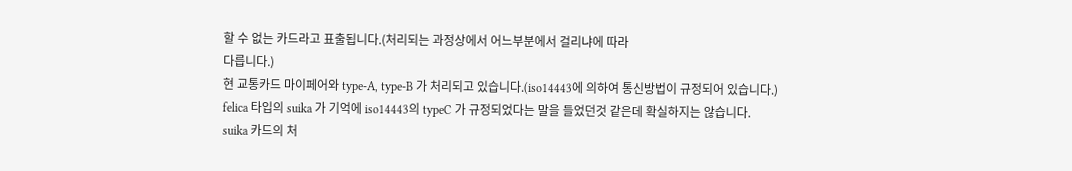할 수 없는 카드라고 표출됩니다.(처리되는 과정상에서 어느부분에서 걸리냐에 따라
다릅니다.)
현 교통카드 마이페어와 type-A, type-B 가 처리되고 있습니다.(iso14443에 의하여 통신방법이 규정되어 있습니다.)
felica 타입의 suika 가 기억에 iso14443의 typeC 가 규정되었다는 말을 들었던것 같은데 확실하지는 않습니다.
suika 카드의 처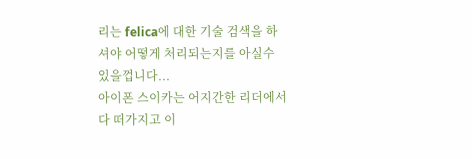리는 felica에 대한 기술 검색을 하셔야 어떻게 처리되는지를 아실수 있을껍니다...
아이폰 스이카는 어지간한 리더에서 다 떠가지고 이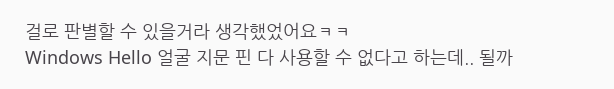걸로 판별할 수 있을거라 생각했었어요ㅋㅋ
Windows Hello 얼굴 지문 핀 다 사용할 수 없다고 하는데.. 될까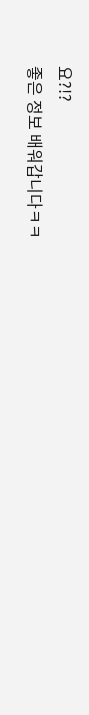요?!?
좋은 정보 배워갑니다ㅋㅋ